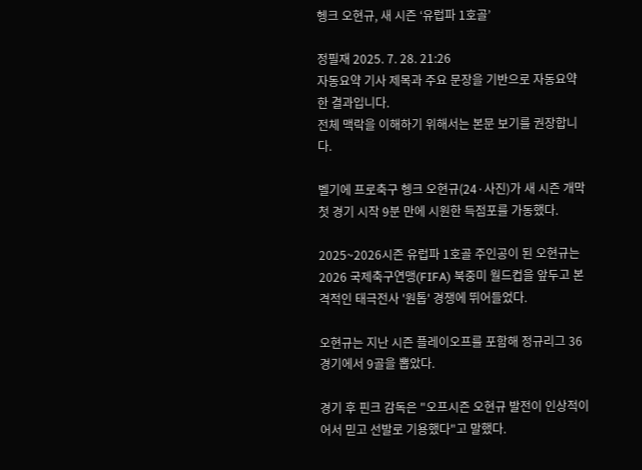헹크 오현규, 새 시즌 ‘유럽파 1호골’

정필재 2025. 7. 28. 21:26
자동요약 기사 제목과 주요 문장을 기반으로 자동요약한 결과입니다.
전체 맥락을 이해하기 위해서는 본문 보기를 권장합니다.

벨기에 프로축구 헹크 오현규(24·사진)가 새 시즌 개막 첫 경기 시작 9분 만에 시원한 득점포를 가동했다.

2025~2026시즌 유럽파 1호골 주인공이 된 오현규는 2026 국제축구연맹(FIFA) 북중미 월드컵을 앞두고 본격적인 태극전사 '원톱' 경쟁에 뛰어들었다.

오현규는 지난 시즌 플레이오프를 포함해 정규리그 36경기에서 9골을 뽑았다.

경기 후 핀크 감독은 "오프시즌 오현규 발전이 인상적이어서 믿고 선발로 기용했다"고 말했다.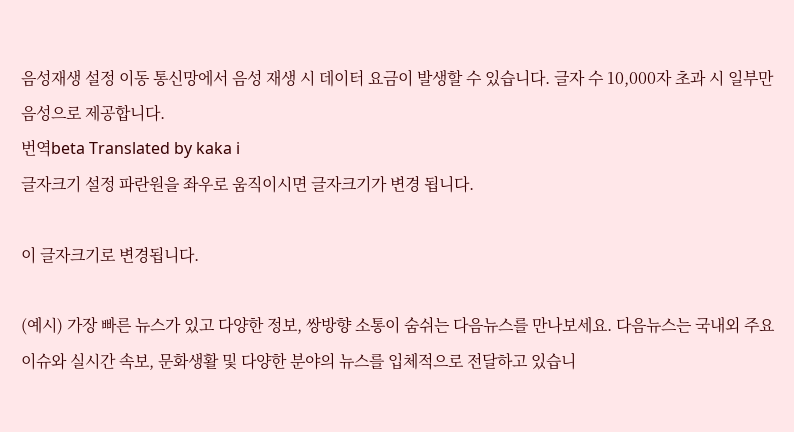음성재생 설정 이동 통신망에서 음성 재생 시 데이터 요금이 발생할 수 있습니다. 글자 수 10,000자 초과 시 일부만 음성으로 제공합니다.
번역beta Translated by kaka i
글자크기 설정 파란원을 좌우로 움직이시면 글자크기가 변경 됩니다.

이 글자크기로 변경됩니다.

(예시) 가장 빠른 뉴스가 있고 다양한 정보, 쌍방향 소통이 숨쉬는 다음뉴스를 만나보세요. 다음뉴스는 국내외 주요이슈와 실시간 속보, 문화생활 및 다양한 분야의 뉴스를 입체적으로 전달하고 있습니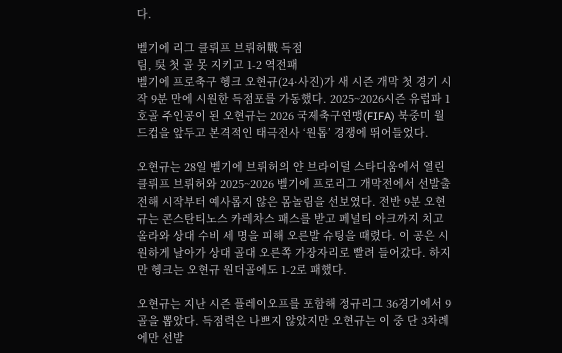다.

벨기에 리그 클뤼프 브뤼허戰 득점
팀, 吳 첫 골 못 지키고 1-2 역전패
벨기에 프로축구 헹크 오현규(24·사진)가 새 시즌 개막 첫 경기 시작 9분 만에 시원한 득점포를 가동했다. 2025~2026시즌 유럽파 1호골 주인공이 된 오현규는 2026 국제축구연맹(FIFA) 북중미 월드컵을 앞두고 본격적인 태극전사 ‘원톱’ 경쟁에 뛰어들었다.

오현규는 28일 벨기에 브뤼허의 얀 브라이덜 스타디움에서 열린 클뤼프 브뤼허와 2025~2026 벨기에 프로리그 개막전에서 선발출전해 시작부터 예사롭지 않은 몸놀림을 선보였다. 전반 9분 오현규는 콘스탄티노스 카레차스 패스를 받고 페널티 아크까지 치고 올라와 상대 수비 세 명을 피해 오른발 슈팅을 때렸다. 이 공은 시원하게 날아가 상대 골대 오른쪽 가장자리로 빨려 들어갔다. 하지만 헹크는 오현규 원더골에도 1-2로 패했다.

오현규는 지난 시즌 플레이오프를 포함해 정규리그 36경기에서 9골을 뽑았다. 득점력은 나쁘지 않았지만 오현규는 이 중 단 3차례에만 선발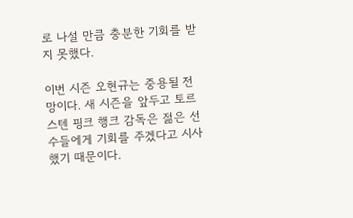로 나설 만큼 충분한 기회를 받지 못했다.

이번 시즌 오현규는 중용될 전망이다. 새 시즌을 앞두고 토르스텐 핑크 행크 감독은 젊은 선수들에게 기회를 주겠다고 시사했기 때문이다.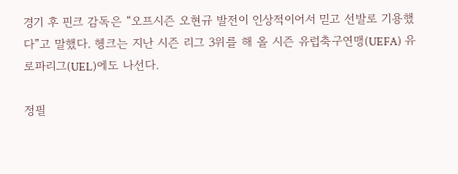경기 후 핀크 감독은 “오프시즌 오현규 발전이 인상적이어서 믿고 선발로 기용했다”고 말했다. 헹크는 지난 시즌 리그 3위를 해 올 시즌 유럽축구연맹(UEFA) 유로파리그(UEL)에도 나선다.

정필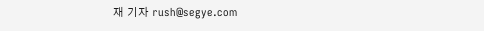재 기자 rush@segye.com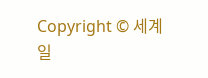Copyright © 세계일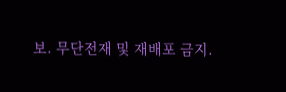보. 무단전재 및 재배포 금지.